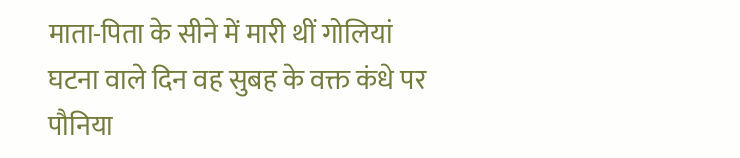माता-पिता के सीने में मारी थीं गोलियां
घटना वाले दिन वह सुबह के वक्त कंधे पर पौनिया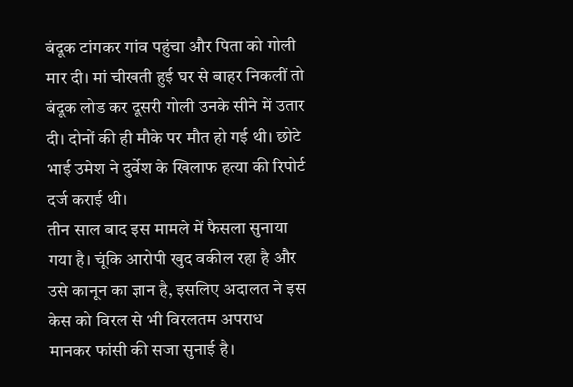बंदूक टांगकर गांव पहुंचा और पिता को गोली मार दी। मां चीखती हुई घर से बाहर निकलीं तो बंदूक लोड कर दूसरी गोली उनके सीने में उतार दी। दोनों की ही मौके पर मौत हो गई थी। छोटे भाई उमेश ने दुर्वेश के खिलाफ हत्या की रिपोर्ट दर्ज कराई थी।
तीन साल बाद इस मामले में फैसला सुनाया गया है। चूंकि आरोपी खुद वकील रहा है और उसे कानून का ज्ञान है, इसलिए अदालत ने इस केस को विरल से भी विरलतम अपराध मानकर फांसी की सजा सुनाई है।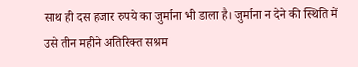साथ ही दस हजार रुपये का जुर्माना भी डाला है। जुर्माना न देने की स्थिति में उसे तीन महीने अतिरिक्त सश्रम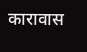कारावास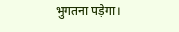भुगतना पड़ेगा।